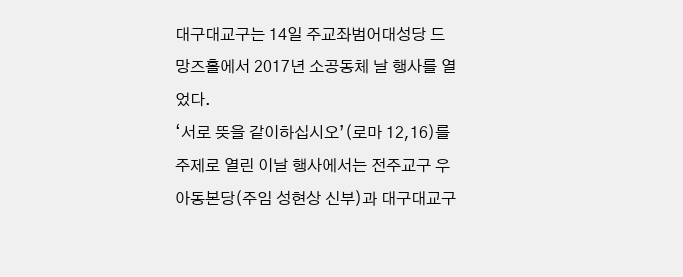대구대교구는 14일 주교좌범어대성당 드망즈홀에서 2017년 소공동체 날 행사를 열었다.
‘서로 뜻을 같이하십시오’(로마 12,16)를 주제로 열린 이날 행사에서는 전주교구 우아동본당(주임 성현상 신부)과 대구대교구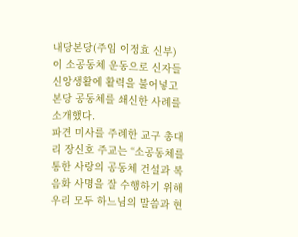내당본당(주임 이정효 신부)이 소공동체 운동으로 신자들 신앙생활에 활력을 불어넣고 본당 공동체를 쇄신한 사례를 소개했다.
파견 미사를 주례한 교구 총대리 장신호 주교는 “소공동체를 통한 사랑의 공동체 건설과 복음화 사명을 잘 수행하기 위해 우리 모두 하느님의 말씀과 현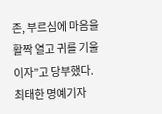존, 부르심에 마음을 활짝 열고 귀를 기울이자”고 당부했다.
최태한 명예기자